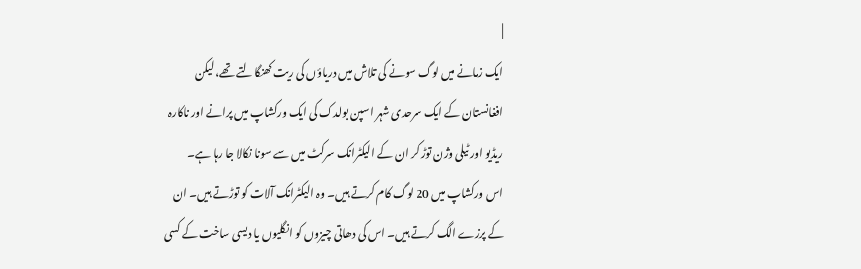|
ایک زمانے میں لوگ سونے کی تلاش میں دریاؤں کی ریت کھنگالتے تھے، لیکن افغانستان کے ایک سرحدی شہر اسپن بولدک کی ایک ورکشاپ میں پرانے اور ناکارہ ریڈیو اور ٹیلی وژن توڑ کر ان کے الیکٹرانک سرکٹ میں سے سونا نکالا جا رہا ہے۔
اس ورکشاپ میں 20 لوگ کام کرتے ہیں۔ وہ الیکٹرانک آلات کو توڑتے ہیں۔ ان کے پرزے الگ کرتے ہیں۔ اس کی دھاتی چیزوں کو انگلیوں یا دیسی ساخت کے کسی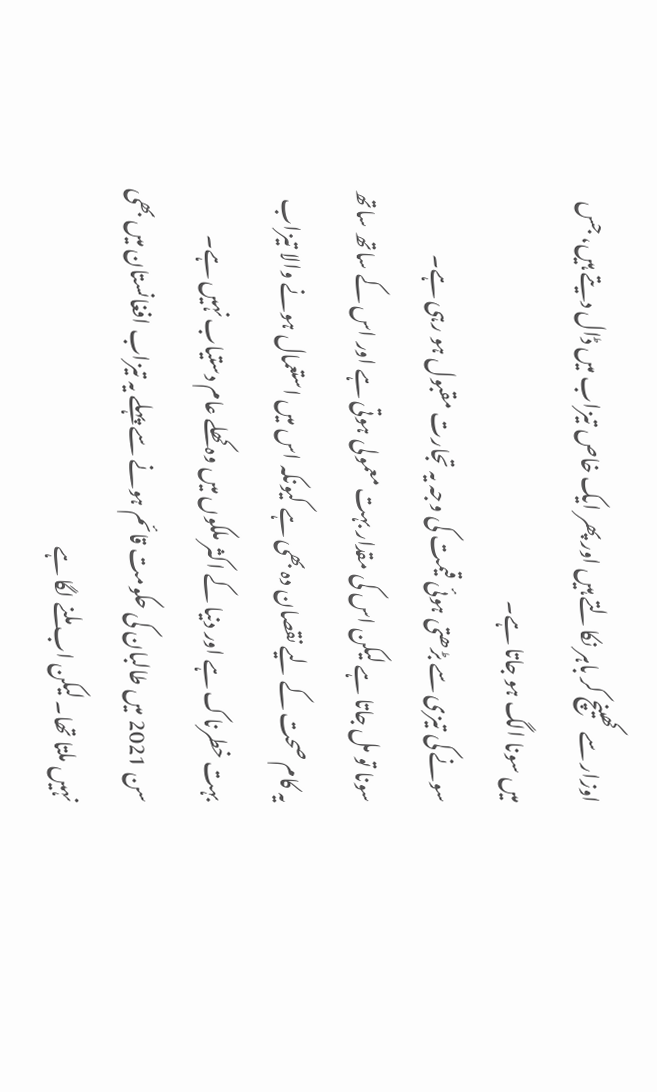اوزار سے کھینچ کر باہر نکالتے ہیں اور پھر ایک خاص تیزاب میں ڈال دیتے ہیں، جس میں سونا الگ ہو جاتا ہے۔
سونے کی تیزی سے بڑھتی ہوئی قیمت کی وجہ یہ تجارت مقبول ہو رہی ہے۔
سونا تو مل جاتا ہے لیکن اس کی مقدار بہت معمولی ہوتی ہے اور اس کے ساتھ ساتھ یہ کام صحت کے لیے نقصان دہ بھی ہے کیونکہ اس میں استعمال ہونے والا تیزاب بہت خطرناک ہے اور دنیا کے اکثر ملکوں میں وہ کھلے عام دستیاب نہیں ہے۔
سن 2021 میں طالبان کی حکومت قائم ہونے سے پہلے یہ تیزاب افغانستان میں بھی نہیں ملتا تھا۔ لیکن اب ملنے لگا ہے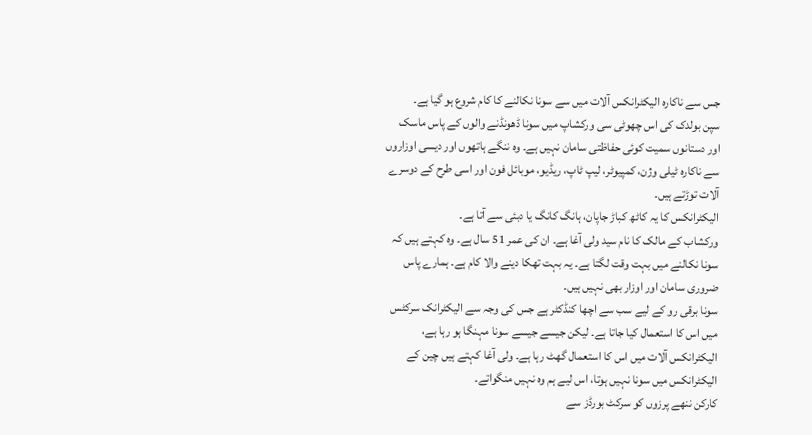جس سے ناکارہ الیکٹرانکس آلات میں سے سونا نکالنے کا کام شروع ہو گیا ہے۔
سپن بولدک کی اس چھوٹی سی ورکشاپ میں سونا ڈھونڈنے والوں کے پاس ماسک اور دستانوں سمیت کوئی حفاظتی سامان نہیں ہے۔ وہ ننگے ہاتھوں اور دیسی اوزاروں سے ناکارہ ٹیلی وژن، کمپیوٹر، لیپ ٹاپ، ریڈیو، موبائل فون اور اسی طرح کے دوسرے آلات توڑتے ہیں۔
الیکٹرانکس کا یہ کاٹھ کباڑ جاپان، ہانگ کانگ یا دبئی سے آتا ہے۔
ورکشاب کے مالک کا نام سید ولی آغا ہے۔ ان کی عمر 51 سال ہے۔ وہ کہتے ہیں کہ سونا نکالنے میں بہت وقت لگتا ہے۔ یہ بہت تھکا دینے والا کام ہے۔ ہمارے پاس ضروری سامان اور اوزار بھی نہیں ہیں۔
سونا برقی رو کے لیے سب سے اچھا کنڈکٹر ہے جس کی وجہ سے الیکٹرانک سرکٹس میں اس کا استعمال کیا جاتا ہے۔ لیکن جیسے جیسے سونا مہنگا ہو رہا ہے، الیکٹرانکس آلات میں اس کا استعمال گھٹ رہا ہے۔ ولی آغا کہتے ہیں چین کے الیکٹرانکس میں سونا نہیں ہوتا، اس لیے ہم وہ نہیں منگواتے۔
کارکن ننھے پرزوں کو سرکٹ بورڈز سے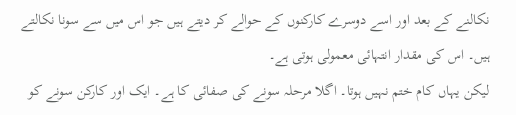نکالنے کے بعد اور اسے دوسرے کارکنوں کے حوالے کر دیتے ہیں جو اس میں سے سونا نکالتے ہیں۔ اس کی مقدار انتہائی معمولی ہوتی ہے۔
لیکن یہاں کام ختم نہیں ہوتا۔ اگلا مرحلہ سونے کی صفائی کا ہے۔ ایک اور کارکن سونے کو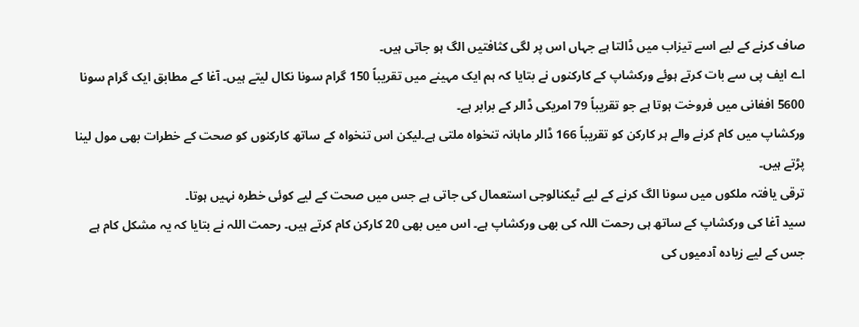صاف کرنے کے لیے اسے تیزاب میں ڈالتا ہے جہاں اس پر لگی کثافتیں الگ ہو جاتی ہیں۔
اے ایف پی سے بات کرتے ہوئے ورکشاپ کے کارکنوں نے بتایا کہ ہم ایک مہینے میں تقریباً 150 گرام سونا نکال لیتے ہیں۔ آغا کے مطابق ایک گرام سونا 5600 افغانی میں فروخت ہوتا ہے جو تقریباً 79 امریکی ڈالر کے برابر ہے۔
ورکشاپ میں کام کرنے والے ہر کارکن کو تقریباً 166 ڈالر ماہانہ تنخواہ ملتی ہے۔لیکن اس تنخواہ کے ساتھ کارکنوں کو صحت کے خطرات بھی مول لینا پڑتے ہیں۔
ترقی یافتہ ملکوں میں سونا الگ کرنے کے لیے ٹیکنالوجی استعمال کی جاتی ہے جس میں صحت کے لیے کوئی خطرہ نہیں ہوتا۔
سید آغا کی ورکشاپ کے ساتھ ہی رحمت اللہ کی بھی ورکشاپ ہے۔ اس میں بھی 20 کارکن کام کرتے ہیں۔ رحمت اللہ نے بتایا کہ یہ مشکل کام ہے جس کے لیے زیادہ آدمیوں کی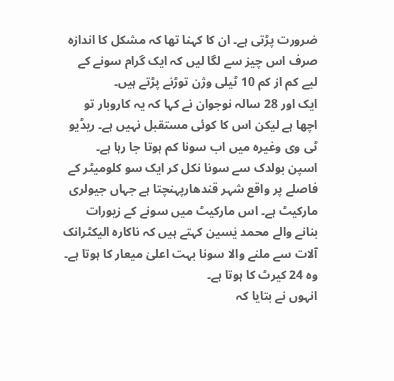ضرورت پڑتی ہے۔ ان کا کہنا تھا کہ مشکل کا اندازہ صرف اس چیز سے لگا لیں کہ ایک گرام سونے کے لیے کم از کم 10 ٹیلی وژن توڑنے پڑتے ہیں۔
ایک اور 28 سالہ نوجوان نے کہا کہ یہ کاروبار تو اچھا ہے لیکن اس کا کوئی مستقبل نہیں ہے۔ ریڈیو ٹی وی وغیرہ میں اب سونا کم ہوتا جا رہا ہے۔
اسپن بولدک سے سونا نکل کر ایک سو کلومیٹر کے فاصلے پر واقع شہر قندھارپہنچتا ہے جہاں جیولری مارکیٹ ہے۔ اس مارکیٹ میں سونے کے زیورات بنانے والے محمد یٰسین کہتے ہیں کہ ناکارہ الیکٹرانک آلات سے ملنے والا سونا بہت اعلیٰ میعار کا ہوتا ہے۔ وہ 24 کیرٹ کا ہوتا ہے۔
انہوں نے بتایا کہ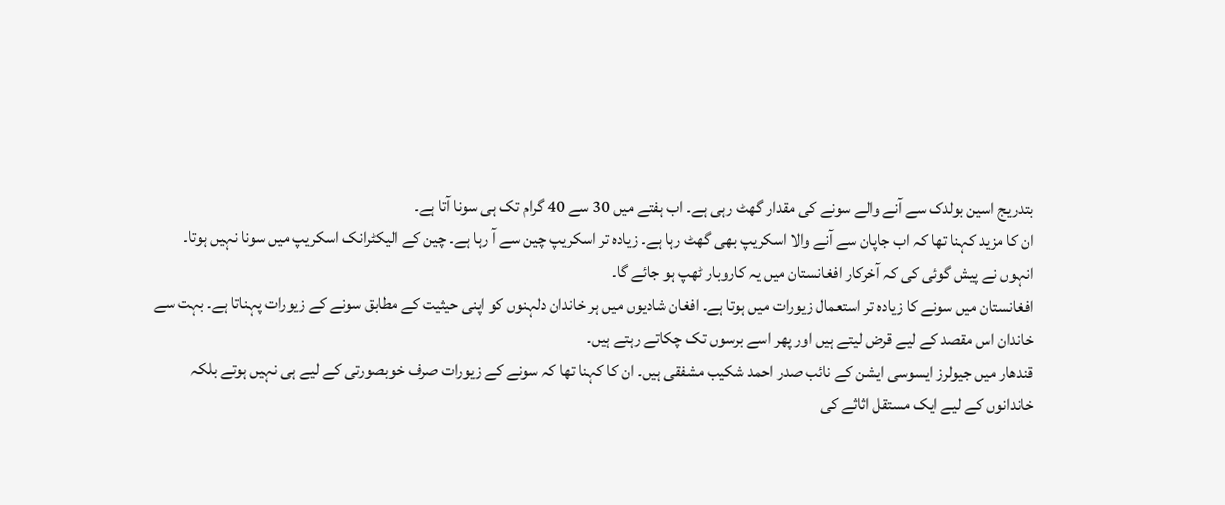بتدریج اسین بولدک سے آنے والے سونے کی مقدار گھٹ رہی ہے۔ اب ہفتے میں 30 سے 40 گرام تک ہی سونا آتا ہے۔
ان کا مزید کہنا تھا کہ اب جاپان سے آنے والا اسکریپ بھی گھٹ رہا ہے۔ زیادہ تر اسکریپ چین سے آ رہا ہے۔ چین کے الیکٹرانک اسکریپ میں سونا نہیں ہوتا۔
انہوں نے پیش گوئی کی کہ آخرکار افغانستان میں یہ کاروبار ٹھپ ہو جائے گا۔
افغانستان میں سونے کا زیادہ تر استعمال زیورات میں ہوتا ہے۔ افغان شادیوں میں ہر خاندان دلہنوں کو اپنی حیثیت کے مطابق سونے کے زیورات پہناتا ہے۔ بہت سے خاندان اس مقصد کے لیے قرض لیتے ہیں اور پھر اسے برسوں تک چکاتے رہتے ہیں۔
قندھار میں جیولرز ایسوسی ایشن کے نائب صدر احمد شکیب مشفقی ہیں۔ ان کا کہنا تھا کہ سونے کے زیورات صرف خوبصورتی کے لیے ہی نہیں ہوتے بلکہ خاندانوں کے لیے ایک مستقل اثاثے کی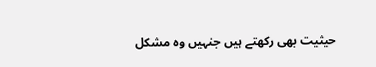حیثیت بھی رکھتے ہیں جنہیں وہ مشکل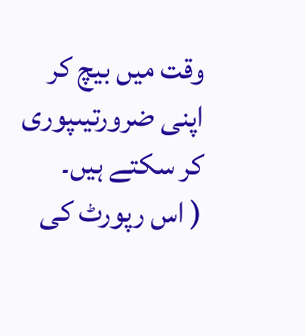وقت میں بیچ کر اپنی ضرورتیںپوری کر سکتے ہیں۔
( اس رپورٹ کی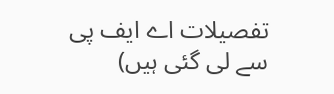تفصیلات اے ایف پی سے لی گئی ہیں)